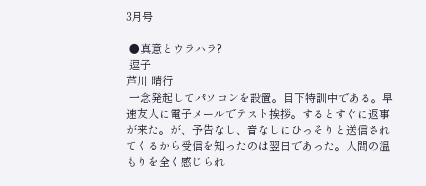3月号

 ●真意とウラハラ?
 逗子
芦川 晴行
 一念発起してパソコンを設置。目下特訓中である。早速友人に電子メールでテスト挨拶。するとすぐに返事が来た。が、予告なし、音なしにひっそりと送信されてくるから受信を知ったのは翌日であった。人間の温もりを全く感じられ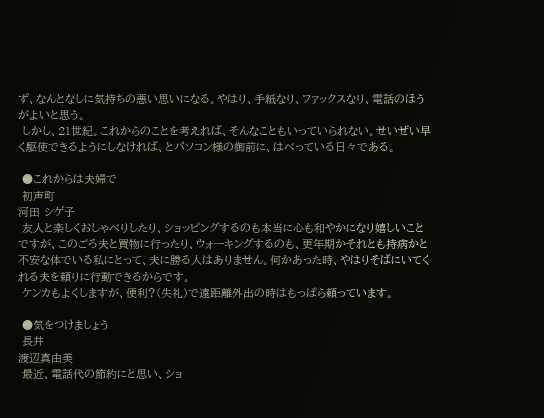ず、なんとなしに気持ちの悪い思いになる。やはり、手紙なり、ファックスなり、電話のほうがよいと思う。
 しかし、21世紀。これからのことを考えれば、そんなこともいっていられない。せいぜい早く駆使できるようにしなければ、とパソコン様の御前に、はべっている日々である。

 ●これからは夫婦で
 初声町
河田 シゲ子
 友人と楽しくおしゃべりしたり、ショッピングするのも本当に心も和やかになり嬉しいことですが、このごろ夫と買物に行ったり、ウォーキングするのも、更年期かそれとも持病かと不安な体でいる私にとって、夫に勝る人はありません。何かあった時、やはりそばにいてくれる夫を頼りに行動できるからです。
 ケンカもよくしますが、便利?(失礼)で遠距離外出の時はもっぱら頼っています。

 ●気をつけましょう
 長井
渡辺真由美
 最近、電話代の節約にと思い、ショ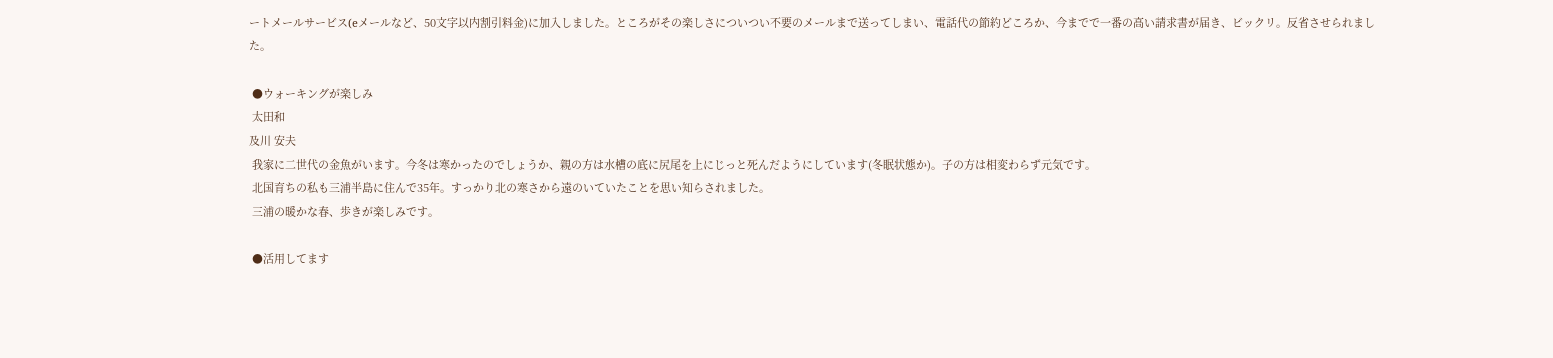ートメールサービス(eメールなど、50文字以内割引料金)に加入しました。ところがその楽しさについつい不要のメールまで送ってしまい、電話代の節約どころか、今までで一番の高い請求書が届き、ビックリ。反省させられました。

 ●ウォーキングが楽しみ
 太田和
及川 安夫
 我家に二世代の金魚がいます。今冬は寒かったのでしょうか、親の方は水槽の底に尻尾を上にじっと死んだようにしています(冬眠状態か)。子の方は相変わらず元気です。
 北国育ちの私も三浦半島に住んで35年。すっかり北の寒さから遠のいていたことを思い知らされました。
 三浦の暖かな春、歩きが楽しみです。

 ●活用してます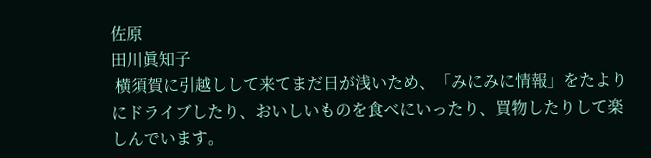佐原
田川眞知子
 横須賀に引越しして来てまだ日が浅いため、「みにみに情報」をたよりにドライブしたり、おいしいものを食べにいったり、買物したりして楽しんでいます。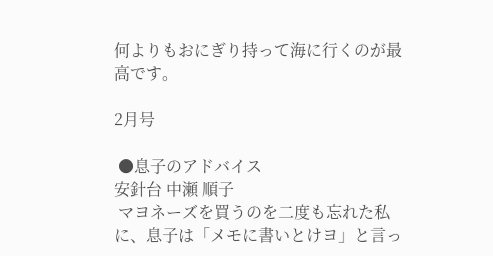何よりもおにぎり持って海に行くのが最高です。

2月号

 ●息子のアドバイス
安針台 中瀬 順子
 マヨネーズを買うのを二度も忘れた私に、息子は「メモに書いとけヨ」と言っ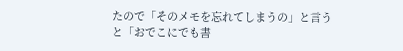たので「そのメモを忘れてしまうの」と言うと「おでこにでも書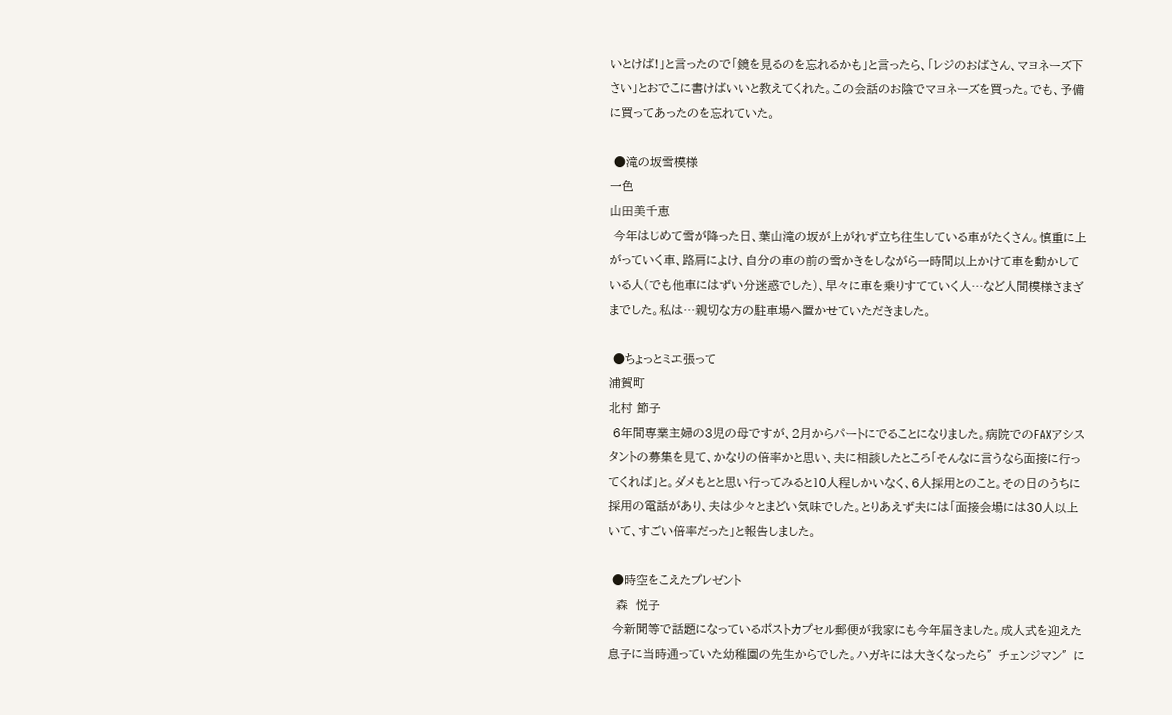いとけば!」と言ったので「鏡を見るのを忘れるかも」と言ったら、「レジのおばさん、マヨネーズ下さい」とおでこに書けばいいと教えてくれた。この会話のお陰でマヨネーズを買った。でも、予備に買ってあったのを忘れていた。

 ●滝の坂雪模様
一色
山田美千恵
 今年はじめて雪が降った日、葉山滝の坂が上がれず立ち往生している車がたくさん。慎重に上がっていく車、路肩によけ、自分の車の前の雪かきをしながら一時間以上かけて車を動かしている人(でも他車にはずい分迷惑でした)、早々に車を乗りすてていく人…など人間模様さまざまでした。私は…親切な方の駐車場へ置かせていただきました。

 ●ちょっとミエ張って
浦賀町
北村 節子
 6年間専業主婦の3児の母ですが、2月からパートにでることになりました。病院でのFAXアシスタントの募集を見て、かなりの倍率かと思い、夫に相談したところ「そんなに言うなら面接に行ってくれば」と。ダメもとと思い行ってみると10人程しかいなく、6人採用とのこと。その日のうちに採用の電話があり、夫は少々とまどい気味でした。とりあえず夫には「面接会場には30人以上いて、すごい倍率だった」と報告しました。

 ●時空をこえたプレゼント
  森  悦子
 今新聞等で話題になっているポストカプセル郵便が我家にも今年届きました。成人式を迎えた息子に当時通っていた幼稚園の先生からでした。ハガキには大きくなったら″チェンジマン″に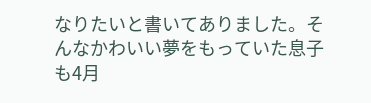なりたいと書いてありました。そんなかわいい夢をもっていた息子も4月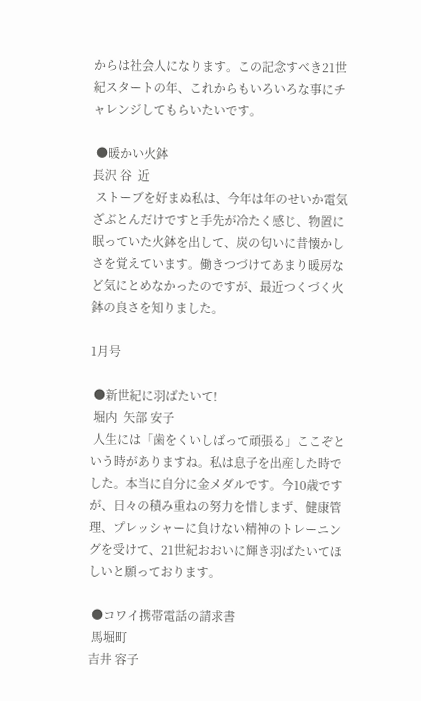からは社会人になります。この記念すべき21世紀スタートの年、これからもいろいろな事にチャレンジしてもらいたいです。

 ●暖かい火鉢
長沢 谷  近
 ストーブを好まぬ私は、今年は年のせいか電気ざぶとんだけですと手先が冷たく感じ、物置に眠っていた火鉢を出して、炭の匂いに昔懐かしさを覚えています。働きつづけてあまり暖房など気にとめなかったのですが、最近つくづく火鉢の良さを知りました。

1月号

 ●新世紀に羽ばたいて!
 堀内  矢部 安子
 人生には「歯をくいしばって頑張る」ここぞという時がありますね。私は息子を出産した時でした。本当に自分に金メダルです。今10歳ですが、日々の積み重ねの努力を惜しまず、健康管理、プレッシャーに負けない精神のトレーニングを受けて、21世紀おおいに輝き羽ばたいてほしいと願っております。

 ●コワイ携帯電話の請求書
 馬堀町
吉井 容子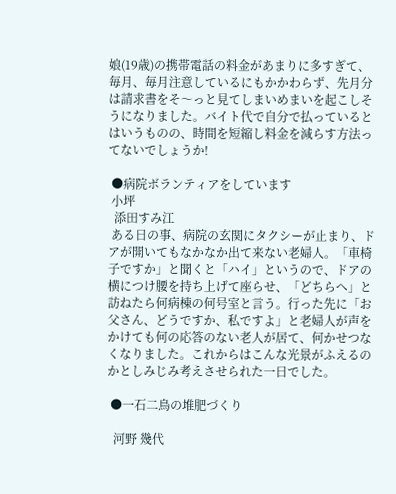娘(19歳)の携帯電話の料金があまりに多すぎて、毎月、毎月注意しているにもかかわらず、先月分は請求書をそ〜っと見てしまいめまいを起こしそうになりました。バイト代で自分で払っているとはいうものの、時間を短縮し料金を減らす方法ってないでしょうか!

 ●病院ボランティアをしています
 小坪
  添田すみ江
 ある日の事、病院の玄関にタクシーが止まり、ドアが開いてもなかなか出て来ない老婦人。「車椅子ですか」と聞くと「ハイ」というので、ドアの横につけ腰を持ち上げて座らせ、「どちらへ」と訪ねたら何病棟の何号室と言う。行った先に「お父さん、どうですか、私ですよ」と老婦人が声をかけても何の応答のない老人が居て、何かせつなくなりました。これからはこんな光景がふえるのかとしみじみ考えさせられた一日でした。

 ●一石二鳥の堆肥づくり

  河野 幾代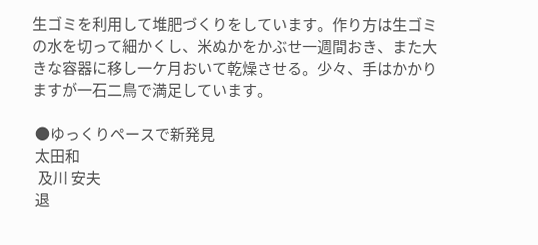生ゴミを利用して堆肥づくりをしています。作り方は生ゴミの水を切って細かくし、米ぬかをかぶせ一週間おき、また大きな容器に移し一ケ月おいて乾燥させる。少々、手はかかりますが一石二鳥で満足しています。

 ●ゆっくりペースで新発見
 太田和
  及川 安夫
 退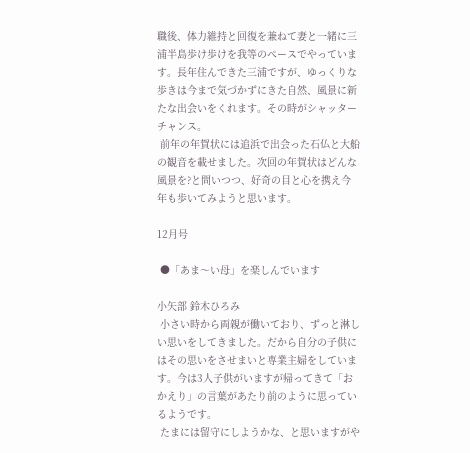職後、体力維持と回復を兼ねて妻と一緒に三浦半島歩け歩けを我等のペースでやっています。長年住んできた三浦ですが、ゆっくりな歩きは今まで気づかずにきた自然、風景に新たな出会いをくれます。その時がシャッターチャンス。
 前年の年賀状には追浜で出会った石仏と大船の観音を載せました。次回の年賀状はどんな風景を?と問いつつ、好奇の目と心を携え今年も歩いてみようと思います。

12月号

 ●「あま〜い母」を楽しんでいます

小矢部 鈴木ひろみ
 小さい時から両親が働いており、ずっと淋しい思いをしてきました。だから自分の子供にはその思いをさせまいと専業主婦をしています。今は3人子供がいますが帰ってきて「おかえり」の言葉があたり前のように思っているようです。
 たまには留守にしようかな、と思いますがや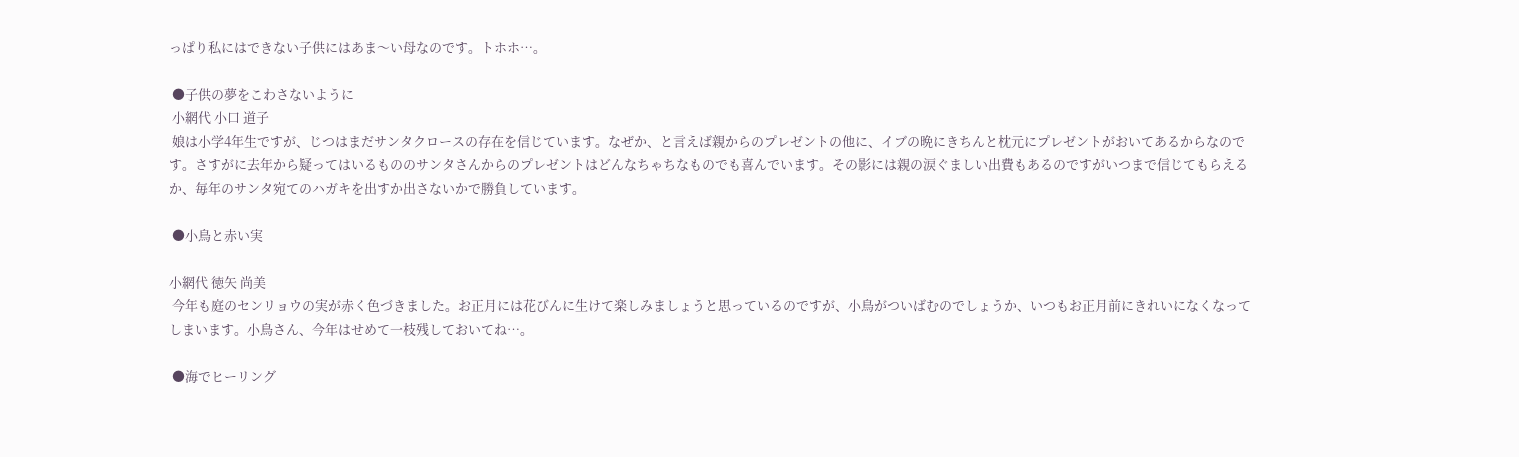っぱり私にはできない子供にはあま〜い母なのです。トホホ…。

 ●子供の夢をこわさないように
 小網代 小口 道子
 娘は小学4年生ですが、じつはまだサンタクロースの存在を信じています。なぜか、と言えば親からのプレゼントの他に、イブの晩にきちんと枕元にプレゼントがおいてあるからなのです。さすがに去年から疑ってはいるもののサンタさんからのプレゼントはどんなちゃちなものでも喜んでいます。その影には親の涙ぐましい出費もあるのですがいつまで信じてもらえるか、毎年のサンタ宛てのハガキを出すか出さないかで勝負しています。

 ●小鳥と赤い実

小網代 徳矢 尚美
 今年も庭のセンリョウの実が赤く色づきました。お正月には花びんに生けて楽しみましょうと思っているのですが、小鳥がついばむのでしょうか、いつもお正月前にきれいになくなってしまいます。小鳥さん、今年はせめて一枝残しておいてね…。

 ●海でヒーリング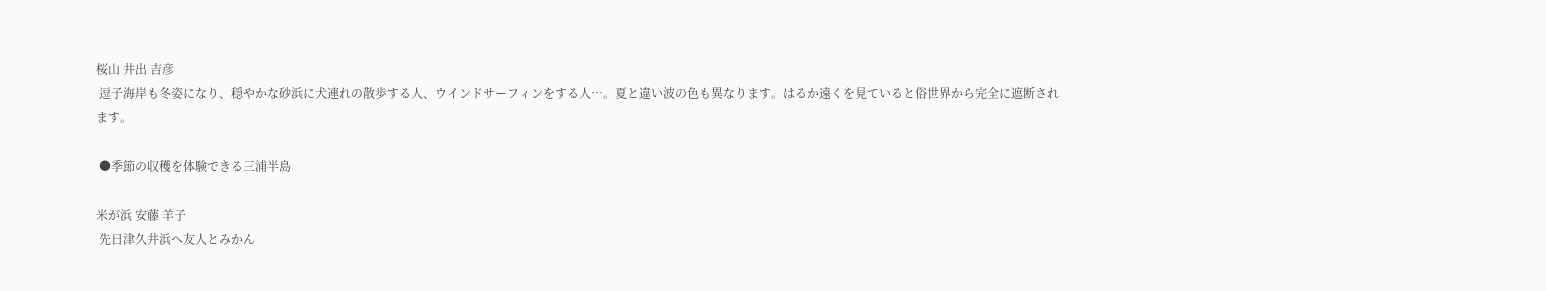桜山 井出 吉彦
 逗子海岸も冬姿になり、穏やかな砂浜に犬連れの散歩する人、ウインドサーフィンをする人…。夏と違い波の色も異なります。はるか遠くを見ていると俗世界から完全に遮断されます。

 ●季節の収穫を体験できる三浦半島

米が浜 安藤 羊子
 先日津久井浜へ友人とみかん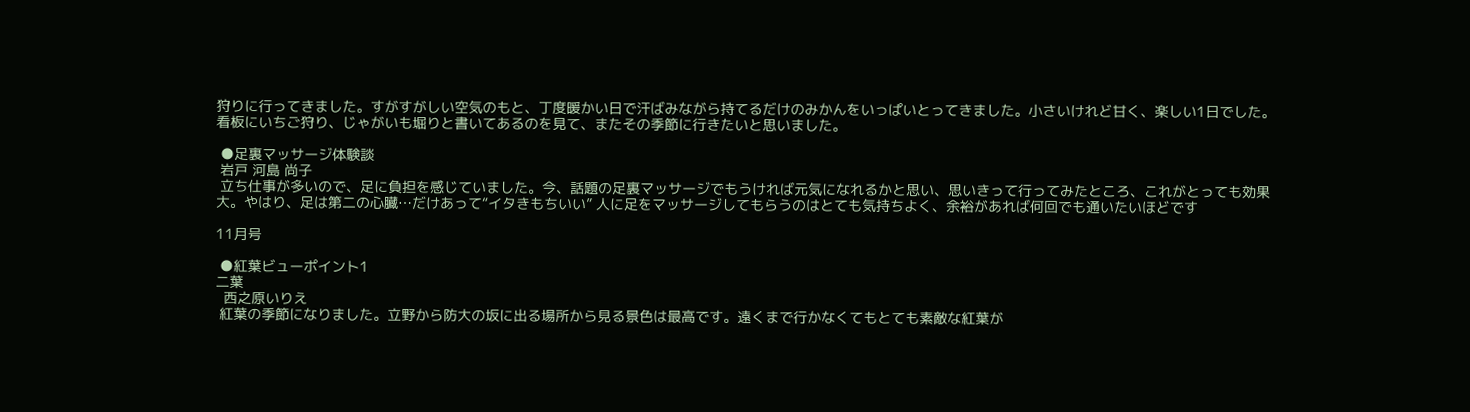狩りに行ってきました。すがすがしい空気のもと、丁度暖かい日で汗ばみながら持てるだけのみかんをいっぱいとってきました。小さいけれど甘く、楽しい1日でした。看板にいちご狩り、じゃがいも堀りと書いてあるのを見て、またその季節に行きたいと思いました。

 ●足裏マッサージ体験談
 岩戸 河島 尚子
 立ち仕事が多いので、足に負担を感じていました。今、話題の足裏マッサージでもうければ元気になれるかと思い、思いきって行ってみたところ、これがとっても効果大。やはり、足は第二の心臓…だけあって“イタきもちいい” 人に足をマッサージしてもらうのはとても気持ちよく、余裕があれば何回でも通いたいほどです

11月号

 ●紅葉ビューポイント1
二葉
  西之原いりえ
 紅葉の季節になりました。立野から防大の坂に出る場所から見る景色は最高です。遠くまで行かなくてもとても素敵な紅葉が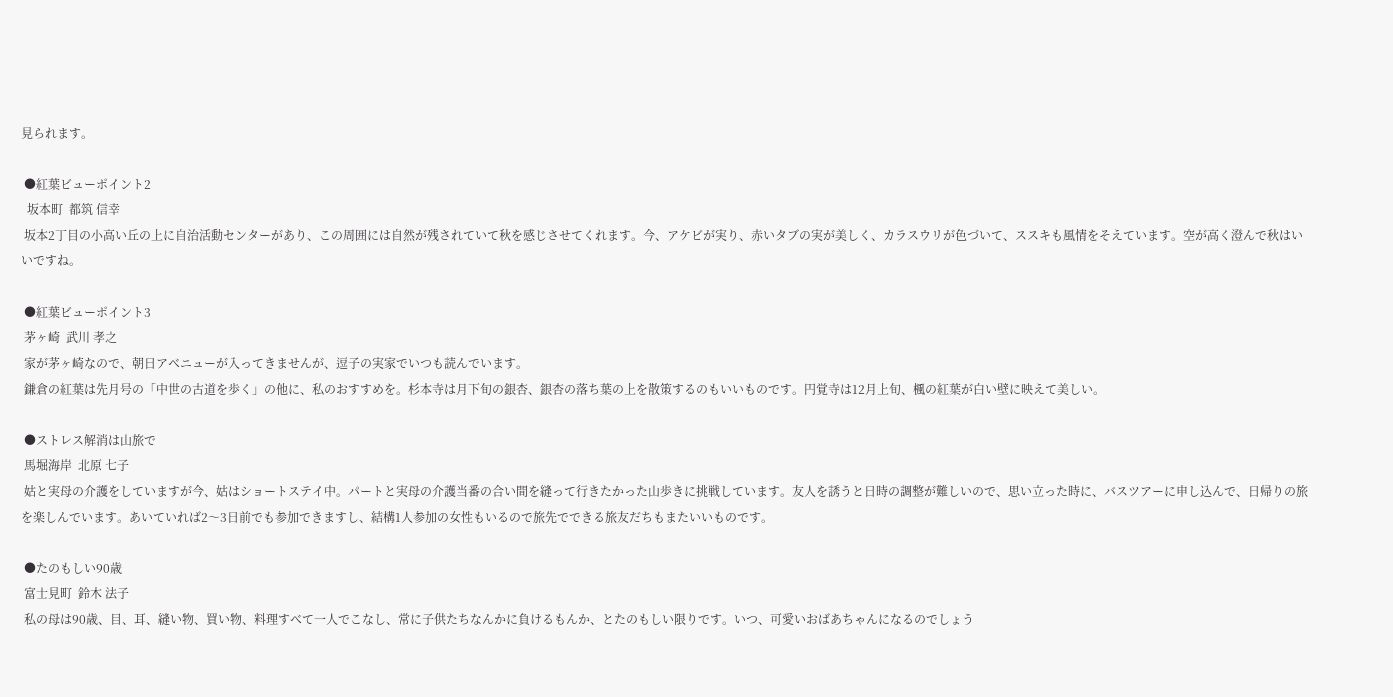見られます。

 ●紅葉ビューポイント2
  坂本町  都筑 信幸
 坂本2丁目の小高い丘の上に自治活動センターがあり、この周囲には自然が残されていて秋を感じさせてくれます。今、アケビが実り、赤いタブの実が美しく、カラスウリが色づいて、ススキも風情をそえています。空が高く澄んで秋はいいですね。

 ●紅葉ビューポイント3
 茅ヶ崎  武川 孝之
 家が茅ヶ崎なので、朝日アベニューが入ってきませんが、逗子の実家でいつも読んでいます。
 鎌倉の紅葉は先月号の「中世の古道を歩く」の他に、私のおすすめを。杉本寺は月下旬の銀杏、銀杏の落ち葉の上を散策するのもいいものです。円覚寺は12月上旬、楓の紅葉が白い壁に映えて美しい。

 ●ストレス解消は山旅で
 馬堀海岸  北原 七子
 姑と実母の介護をしていますが今、姑はショートステイ中。パートと実母の介護当番の合い間を縫って行きたかった山歩きに挑戦しています。友人を誘うと日時の調整が難しいので、思い立った時に、バスツアーに申し込んで、日帰りの旅を楽しんでいます。あいていれば2〜3日前でも参加できますし、結構1人参加の女性もいるので旅先でできる旅友だちもまたいいものです。

 ●たのもしい90歳
 富士見町  鈴木 法子
 私の母は90歳、目、耳、縫い物、買い物、料理すべて一人でこなし、常に子供たちなんかに負けるもんか、とたのもしい限りです。いつ、可愛いおばあちゃんになるのでしょう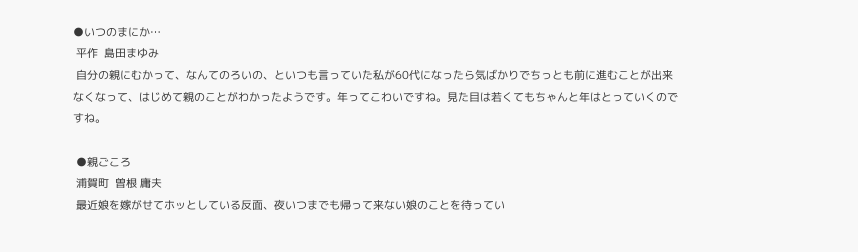●いつのまにか…
 平作  島田まゆみ
 自分の親にむかって、なんてのろいの、といつも言っていた私が60代になったら気ばかりでちっとも前に進むことが出来なくなって、はじめて親のことがわかったようです。年ってこわいですね。見た目は若くてもちゃんと年はとっていくのですね。

 ●親ごころ
 浦賀町  曽根 庸夫
 最近娘を嫁がせてホッとしている反面、夜いつまでも帰って来ない娘のことを待ってい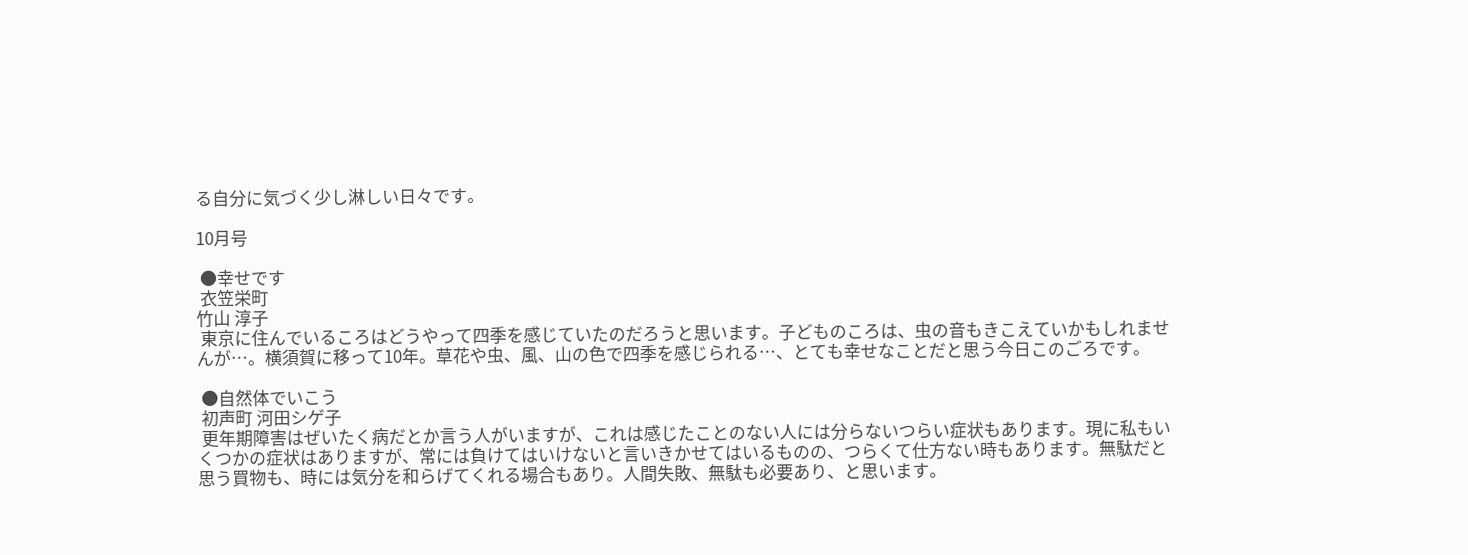る自分に気づく少し淋しい日々です。

10月号

 ●幸せです
 衣笠栄町
竹山 淳子
 東京に住んでいるころはどうやって四季を感じていたのだろうと思います。子どものころは、虫の音もきこえていかもしれませんが…。横須賀に移って10年。草花や虫、風、山の色で四季を感じられる…、とても幸せなことだと思う今日このごろです。

 ●自然体でいこう
 初声町 河田シゲ子
 更年期障害はぜいたく病だとか言う人がいますが、これは感じたことのない人には分らないつらい症状もあります。現に私もいくつかの症状はありますが、常には負けてはいけないと言いきかせてはいるものの、つらくて仕方ない時もあります。無駄だと思う買物も、時には気分を和らげてくれる場合もあり。人間失敗、無駄も必要あり、と思います。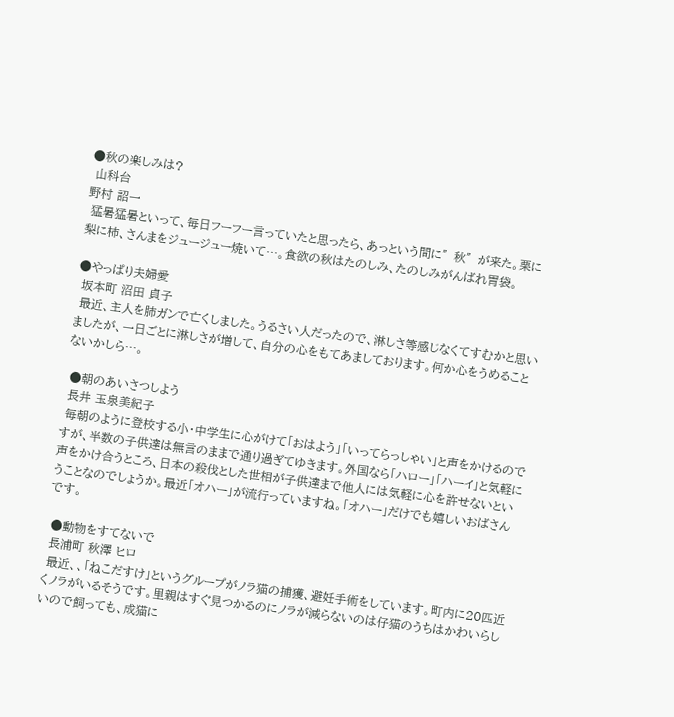●秋の楽しみは?
 山科台
野村 詔一
 猛暑猛暑といって、毎日フーフー言っていたと思ったら、あっという間に″秋″が来た。栗に梨に柿、さんまをジュージュー焼いて…。食欲の秋はたのしみ、たのしみがんばれ胃袋。

●やっぱり夫婦愛
 坂本町 沼田 貞子
 最近、主人を肺ガンで亡くしました。うるさい人だったので、淋しさ等感じなくてすむかと思いましたが、一日ごとに淋しさが増して、自分の心をもてあましております。何か心をうめることないかしら…。

 ●朝のあいさつしよう
 長井 玉泉美紀子
 毎朝のように登校する小・中学生に心がけて「おはよう」「いってらっしゃい」と声をかけるのですが、半数の子供達は無言のままで通り過ぎてゆきます。外国なら「ハロー」「ハーイ」と気軽に声をかけ合うところ、日本の殺伐とした世相が子供達まで他人には気軽に心を許せないということなのでしょうか。最近「オハー」が流行っていますね。「オハー」だけでも嬉しいおばさんです。

 ●動物をすてないで
 長浦町 秋澤 ヒロ
 最近、、「ねこだすけ」というグループがノラ猫の捕獲、避妊手術をしています。町内に20匹近くノラがいるそうです。里親はすぐ見つかるのにノラが減らないのは仔猫のうちはかわいらしいので飼っても、成猫に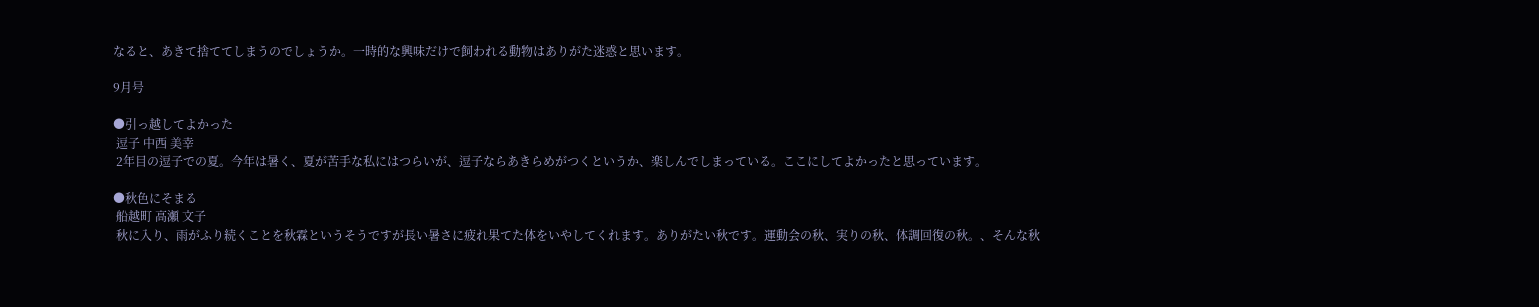なると、あきて捨ててしまうのでしょうか。一時的な興味だけで飼われる動物はありがた迷惑と思います。

9月号

●引っ越してよかった
 逗子 中西 美幸
 2年目の逗子での夏。今年は暑く、夏が苦手な私にはつらいが、逗子ならあきらめがつくというか、楽しんでしまっている。ここにしてよかったと思っています。

●秋色にそまる
 船越町 高瀬 文子
 秋に入り、雨がふり続くことを秋霖というそうですが長い暑さに疲れ果てた体をいやしてくれます。ありがたい秋です。運動会の秋、実りの秋、体調回復の秋。、そんな秋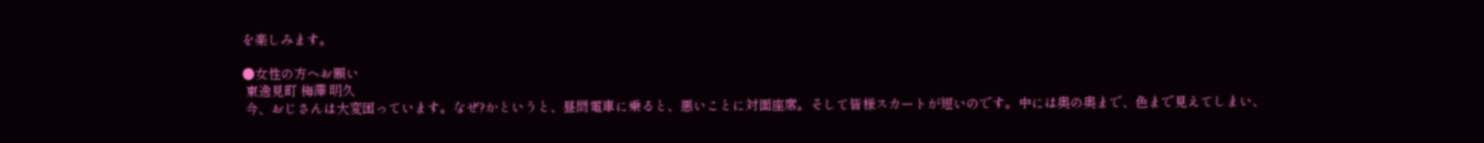を楽しみます。

●女性の方へお願い
 東逸見町 梅澤 明久
 今、おじさんは大変困っています。なぜ?かというと、昼間電車に乗ると、悪いことに対面座席。そして皆様スカートが短いのです。中には奥の奥まで、色まで見えてしまい、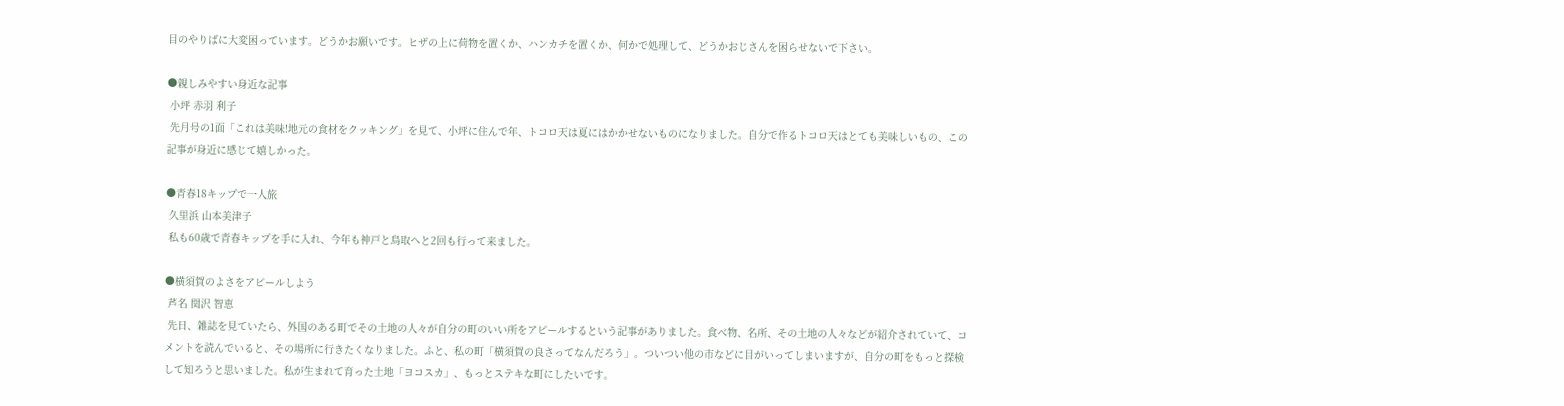目のやりばに大変困っています。どうかお願いです。ヒザの上に荷物を置くか、ハンカチを置くか、何かで処理して、どうかおじさんを困らせないで下さい。

●親しみやすい身近な記事
 小坪 赤羽 利子
 先月号の1面「これは美味!地元の食材をクッキング」を見て、小坪に住んで年、トコロ天は夏にはかかせないものになりました。自分で作るトコロ天はとても美味しいもの、この記事が身近に感じて嬉しかった。

●青春18キップで一人旅
 久里浜 山本美津子
 私も60歳で青春キップを手に入れ、今年も神戸と鳥取へと2回も行って来ました。

●横須賀のよさをアピールしよう
 芦名 関沢 智恵
 先日、雑誌を見ていたら、外国のある町でその土地の人々が自分の町のいい所をアピールするという記事がありました。食べ物、名所、その土地の人々などが紹介されていて、コメントを読んでいると、その場所に行きたくなりました。ふと、私の町「横須賀の良さってなんだろう」。ついつい他の市などに目がいってしまいますが、自分の町をもっと探検して知ろうと思いました。私が生まれて育った土地「ヨコスカ」、もっとステキな町にしたいです。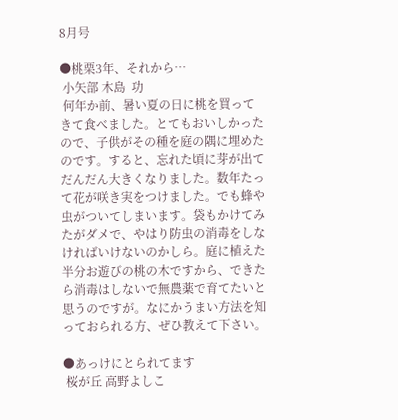8月号

●桃栗3年、それから…
 小矢部 木島  功
 何年か前、暑い夏の日に桃を買ってきて食べました。とてもおいしかったので、子供がその種を庭の隅に埋めたのです。すると、忘れた頃に芽が出てだんだん大きくなりました。数年たって花が咲き実をつけました。でも蜂や虫がついてしまいます。袋もかけてみたがダメで、やはり防虫の消毒をしなければいけないのかしら。庭に植えた半分お遊びの桃の木ですから、できたら消毒はしないで無農薬で育てたいと思うのですが。なにかうまい方法を知っておられる方、ぜひ教えて下さい。

●あっけにとられてます
 桜が丘 高野よしこ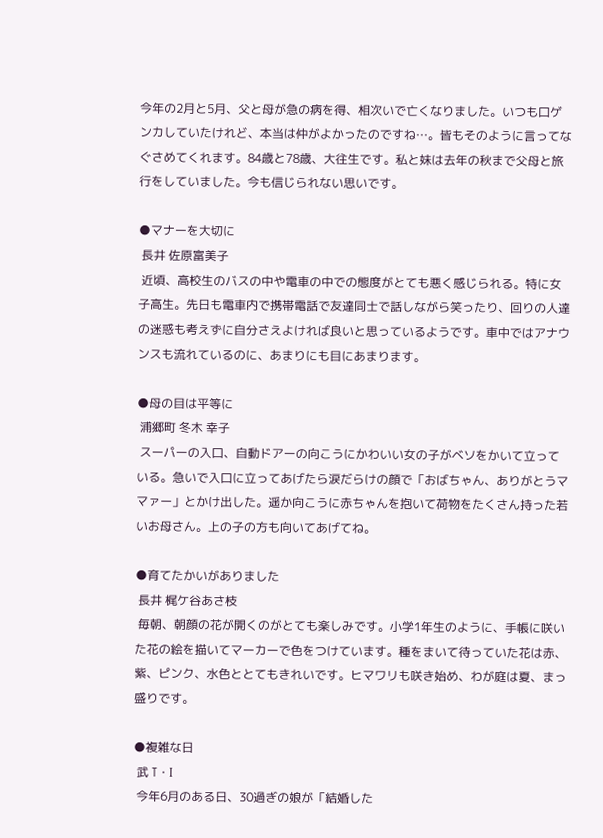今年の2月と5月、父と母が急の病を得、相次いで亡くなりました。いつも口ゲンカしていたけれど、本当は仲がよかったのですね…。皆もそのように言ってなぐさめてくれます。84歳と78歳、大往生です。私と妹は去年の秋まで父母と旅行をしていました。今も信じられない思いです。

●マナーを大切に
 長井 佐原富美子
 近頃、高校生のバスの中や電車の中での態度がとても悪く感じられる。特に女子高生。先日も電車内で携帯電話で友達同士で話しながら笑ったり、回りの人達の迷惑も考えずに自分さえよければ良いと思っているようです。車中ではアナウンスも流れているのに、あまりにも目にあまります。

●母の目は平等に
 浦郷町 冬木 幸子
 スーパーの入口、自動ドアーの向こうにかわいい女の子がベソをかいて立っている。急いで入口に立ってあげたら涙だらけの顔で「おばちゃん、ありがとうママァー」とかけ出した。遥か向こうに赤ちゃんを抱いて荷物をたくさん持った若いお母さん。上の子の方も向いてあげてね。

●育てたかいがありました
 長井 梶ケ谷あさ枝
 毎朝、朝顔の花が開くのがとても楽しみです。小学1年生のように、手帳に咲いた花の絵を描いてマーカーで色をつけています。種をまいて待っていた花は赤、紫、ピンク、水色ととてもきれいです。ヒマワリも咲き始め、わが庭は夏、まっ盛りです。

●複雑な日
 武 T・I
 今年6月のある日、30過ぎの娘が「結婚した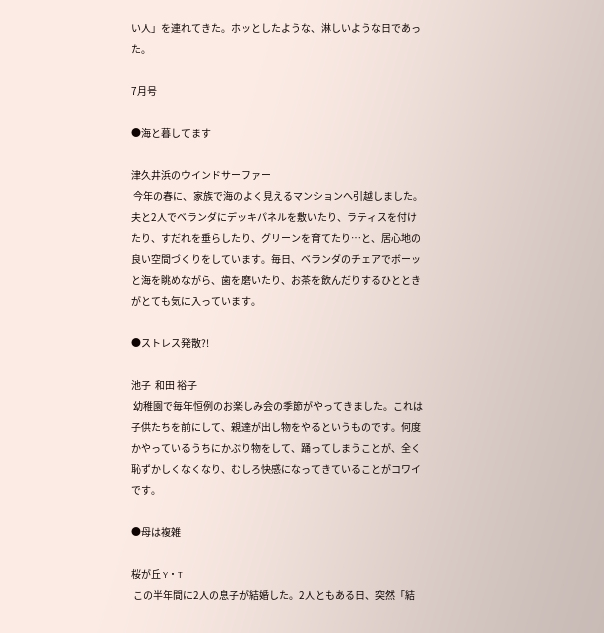い人」を連れてきた。ホッとしたような、淋しいような日であった。

7月号

●海と暮してます

津久井浜のウインドサーファー
 今年の春に、家族で海のよく見えるマンションへ引越しました。夫と2人でベランダにデッキパネルを敷いたり、ラティスを付けたり、すだれを垂らしたり、グリーンを育てたり…と、居心地の良い空間づくりをしています。毎日、ベランダのチェアでボーッと海を眺めながら、歯を磨いたり、お茶を飲んだりするひとときがとても気に入っています。

●ストレス発散?!

池子  和田 裕子
 幼稚園で毎年恒例のお楽しみ会の季節がやってきました。これは子供たちを前にして、親達が出し物をやるというものです。何度かやっているうちにかぶり物をして、踊ってしまうことが、全く恥ずかしくなくなり、むしろ快感になってきていることがコワイです。

●母は複雑

桜が丘 Y・T
 この半年間に2人の息子が結婚した。2人ともある日、突然「結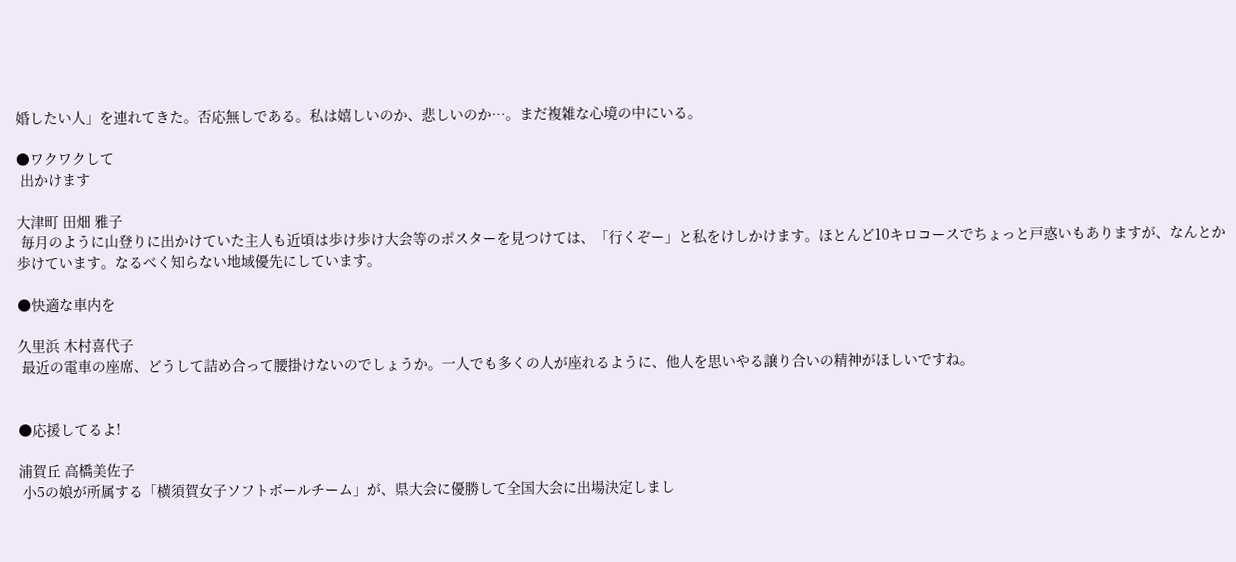婚したい人」を連れてきた。否応無しである。私は嬉しいのか、悲しいのか…。まだ複雑な心境の中にいる。

●ワクワクして
 出かけます

大津町 田畑 雅子
 毎月のように山登りに出かけていた主人も近頃は歩け歩け大会等のポスターを見つけては、「行くぞー」と私をけしかけます。ほとんど10キロコースでちょっと戸惑いもありますが、なんとか歩けています。なるべく知らない地域優先にしています。

●快適な車内を

久里浜 木村喜代子
 最近の電車の座席、どうして詰め合って腰掛けないのでしょうか。一人でも多くの人が座れるように、他人を思いやる譲り合いの精神がほしいですね。


●応援してるよ!

浦賀丘 高橋美佐子
 小5の娘が所属する「横須賀女子ソフトボールチーム」が、県大会に優勝して全国大会に出場決定しまし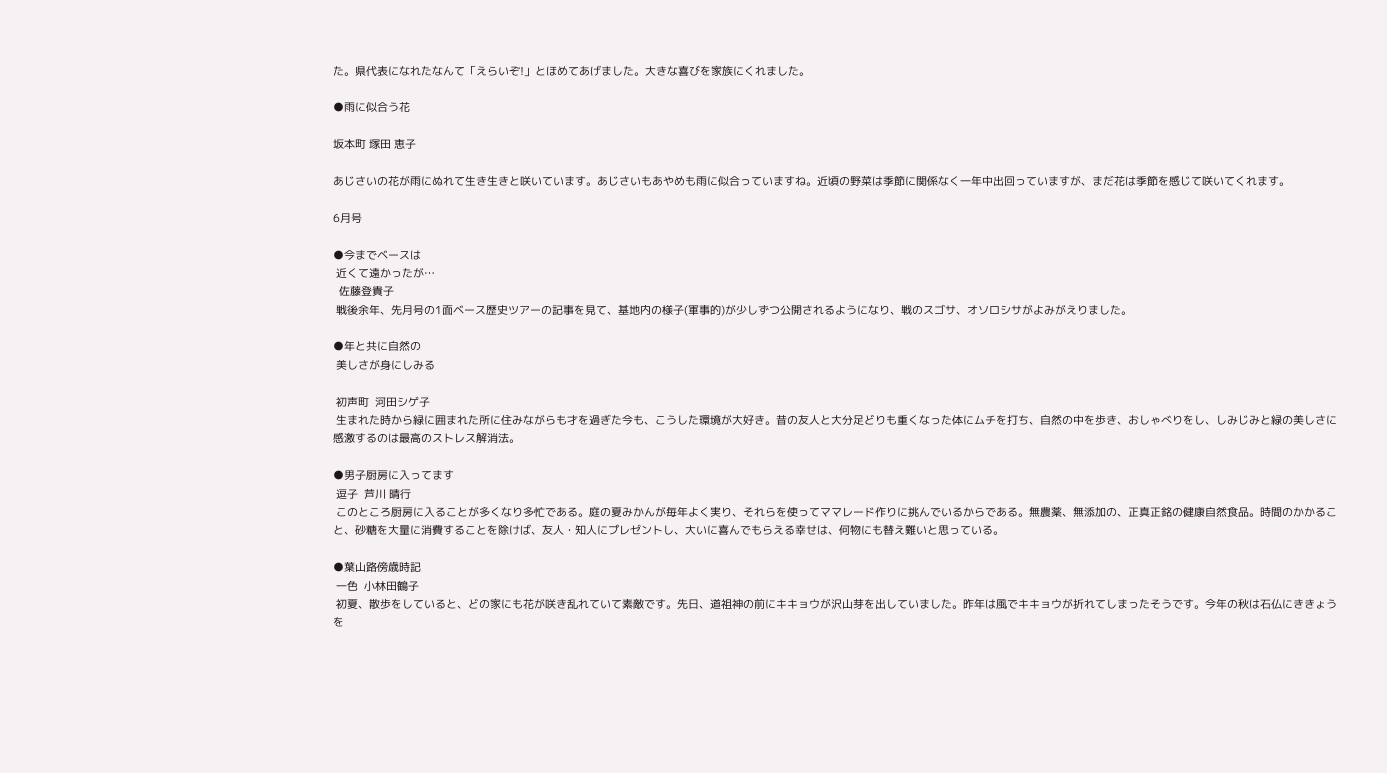た。県代表になれたなんて「えらいぞ!」とほめてあげました。大きな喜びを家族にくれました。

●雨に似合う花

坂本町 塚田 恵子

あじさいの花が雨にぬれて生き生きと咲いています。あじさいもあやめも雨に似合っていますね。近頃の野菜は季節に関係なく一年中出回っていますが、まだ花は季節を感じて咲いてくれます。

6月号

●今までベースは
 近くて遠かったが…
  佐藤登貴子
 戦後余年、先月号の1面ベース歴史ツアーの記事を見て、基地内の様子(軍事的)が少しずつ公開されるようになり、戦のスゴサ、オソロシサがよみがえりました。

●年と共に自然の
 美しさが身にしみる

 初声町  河田シゲ子
 生まれた時から緑に囲まれた所に住みながらも才を過ぎた今も、こうした環境が大好き。昔の友人と大分足どりも重くなった体にムチを打ち、自然の中を歩き、おしゃべりをし、しみじみと緑の美しさに感激するのは最高のストレス解消法。

●男子厨房に入ってます
 逗子  芦川 晴行
 このところ厨房に入ることが多くなり多忙である。庭の夏みかんが毎年よく実り、それらを使ってママレード作りに挑んでいるからである。無農薬、無添加の、正真正銘の健康自然食品。時間のかかること、砂糖を大量に消費することを除けば、友人・知人にプレゼントし、大いに喜んでもらえる幸せは、何物にも替え難いと思っている。

●葉山路傍歳時記
 一色  小林田鶴子
 初夏、散歩をしていると、どの家にも花が咲き乱れていて素敵です。先日、道祖神の前にキキョウが沢山芽を出していました。昨年は風でキキョウが折れてしまったそうです。今年の秋は石仏にききょうを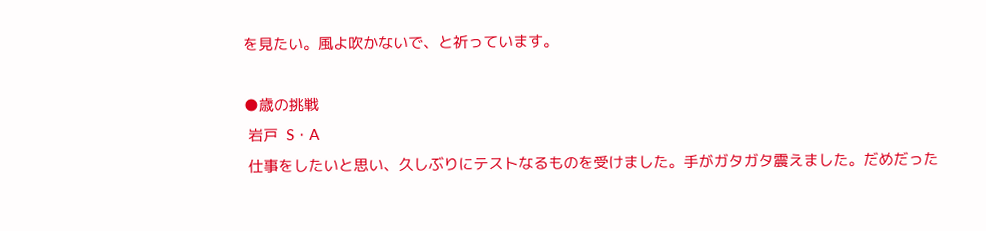を見たい。風よ吹かないで、と祈っています。

●歳の挑戦
 岩戸  S・A
 仕事をしたいと思い、久しぶりにテストなるものを受けました。手がガタガタ震えました。だめだった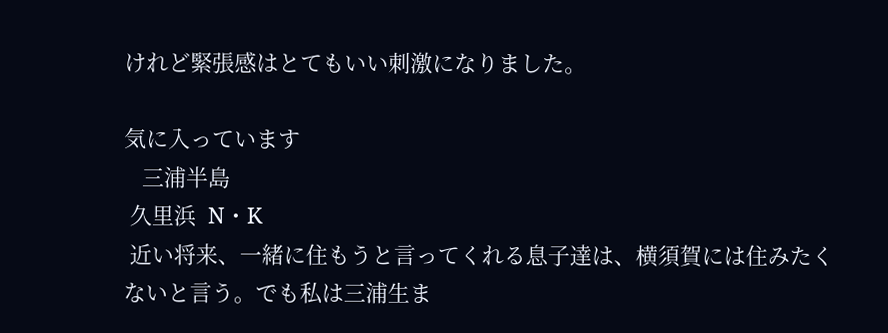けれど緊張感はとてもいい刺激になりました。

気に入っています
   三浦半島
 久里浜  N・K
 近い将来、一緒に住もうと言ってくれる息子達は、横須賀には住みたくないと言う。でも私は三浦生ま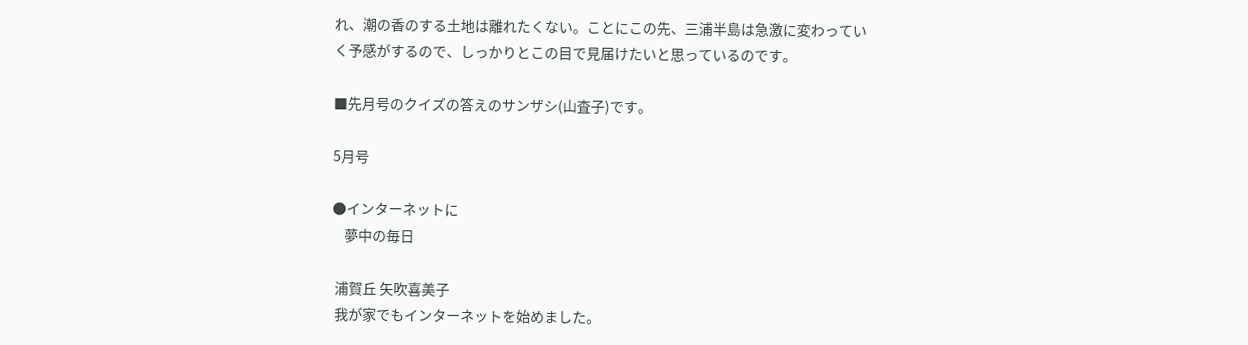れ、潮の香のする土地は離れたくない。ことにこの先、三浦半島は急激に変わっていく予感がするので、しっかりとこの目で見届けたいと思っているのです。

■先月号のクイズの答えのサンザシ(山査子)です。

5月号

●インターネットに
    夢中の毎日

 浦賀丘 矢吹喜美子
 我が家でもインターネットを始めました。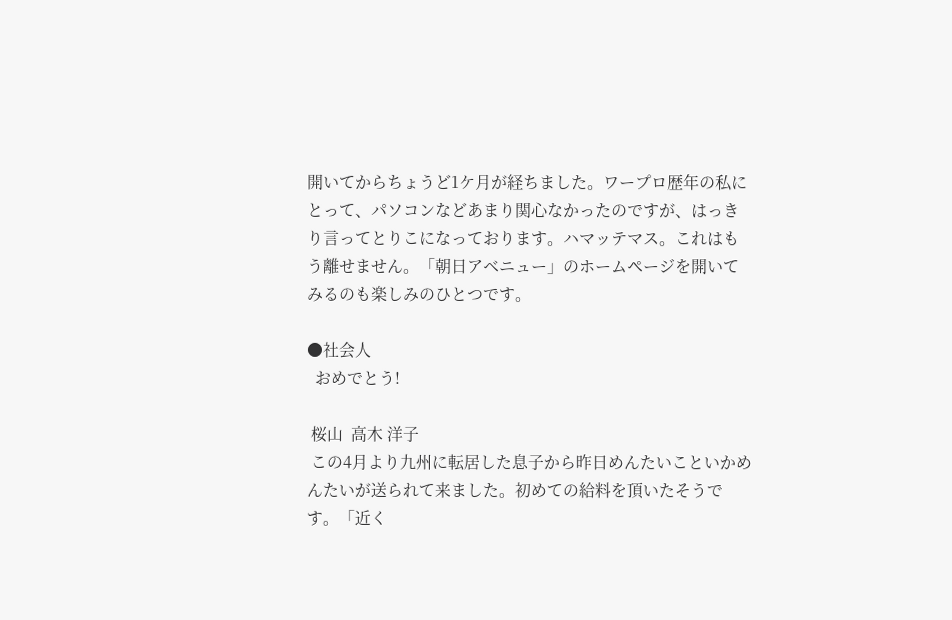開いてからちょうど1ケ月が経ちました。ワープロ歴年の私にとって、パソコンなどあまり関心なかったのですが、はっきり言ってとりこになっております。ハマッテマス。これはもう離せません。「朝日アベニュー」のホームページを開いてみるのも楽しみのひとつです。

●社会人
  おめでとう!

 桜山  高木 洋子
 この4月より九州に転居した息子から昨日めんたいこといかめんたいが送られて来ました。初めての給料を頂いたそうです。「近く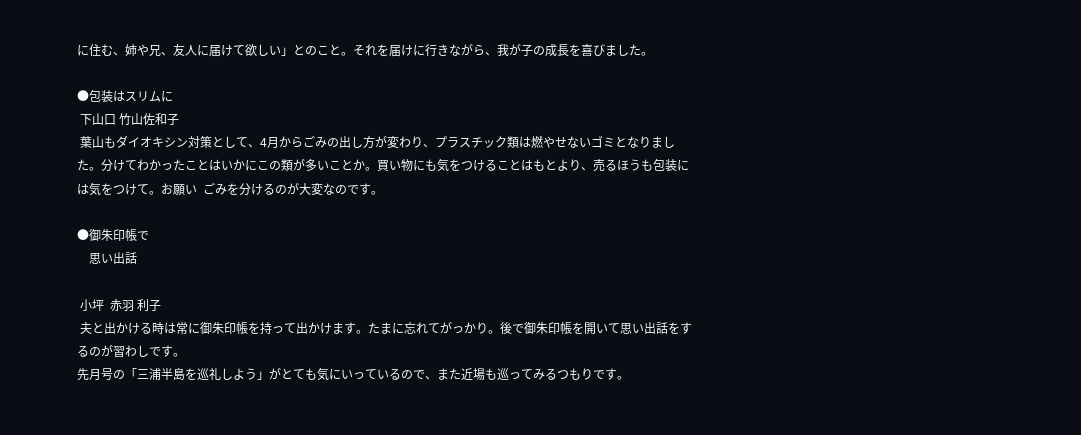に住む、姉や兄、友人に届けて欲しい」とのこと。それを届けに行きながら、我が子の成長を喜びました。

●包装はスリムに
 下山口 竹山佐和子
 葉山もダイオキシン対策として、4月からごみの出し方が変わり、プラスチック類は燃やせないゴミとなりました。分けてわかったことはいかにこの類が多いことか。買い物にも気をつけることはもとより、売るほうも包装には気をつけて。お願い  ごみを分けるのが大変なのです。

●御朱印帳で
    思い出話

 小坪  赤羽 利子
 夫と出かける時は常に御朱印帳を持って出かけます。たまに忘れてがっかり。後で御朱印帳を開いて思い出話をするのが習わしです。
先月号の「三浦半島を巡礼しよう」がとても気にいっているので、また近場も巡ってみるつもりです。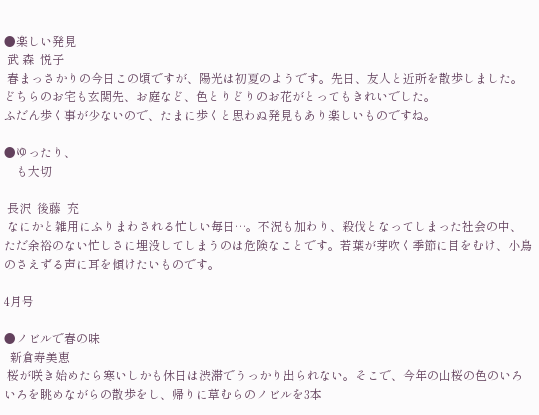●楽しい発見
 武 森  悦子
 春まっさかりの今日この頃ですが、陽光は初夏のようです。先日、友人と近所を散歩しました。どちらのお宅も玄関先、お庭など、色とりどりのお花がとってもきれいでした。
ふだん歩く事が少ないので、たまに歩くと思わぬ発見もあり楽しいものですね。

●ゆったり、
    も大切

 長沢  後藤  充
 なにかと雑用にふりまわされる忙しい毎日…。不況も加わり、殺伐となってしまった社会の中、ただ余裕のない忙しさに埋没してしまうのは危険なことです。若葉が芽吹く季節に目をむけ、小鳥のさえずる声に耳を傾けたいものです。

4月号

●ノビルで春の味
  新倉寿美恵
 桜が咲き始めたら寒いしかも休日は渋滞でうっかり出られない。そこで、今年の山桜の色のいろいろを眺めながらの散歩をし、帰りに草むらのノビルを3本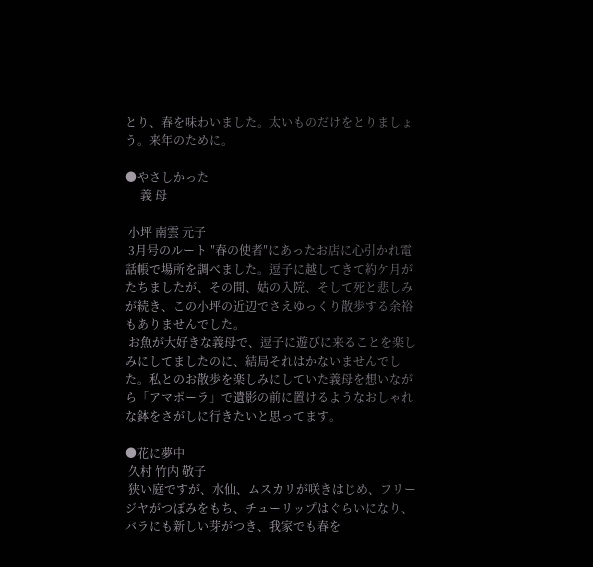とり、春を味わいました。太いものだけをとりましょう。来年のために。

●やさしかった
     義 母

 小坪 南雲 元子
 3月号のルート ″春の使者″にあったお店に心引かれ電話帳で場所を調べました。逗子に越してきて約ケ月がたちましたが、その間、姑の入院、そして死と悲しみが続き、この小坪の近辺でさえゆっくり散歩する余裕もありませんでした。
 お魚が大好きな義母で、逗子に遊びに来ることを楽しみにしてましたのに、結局それはかないませんでした。私とのお散歩を楽しみにしていた義母を想いながら「アマポーラ」で遺影の前に置けるようなおしゃれな鉢をさがしに行きたいと思ってます。

●花に夢中
 久村 竹内 敬子
 狭い庭ですが、水仙、ムスカリが咲きはじめ、フリージヤがつぼみをもち、チューリップはぐらいになり、バラにも新しい芽がつき、我家でも春を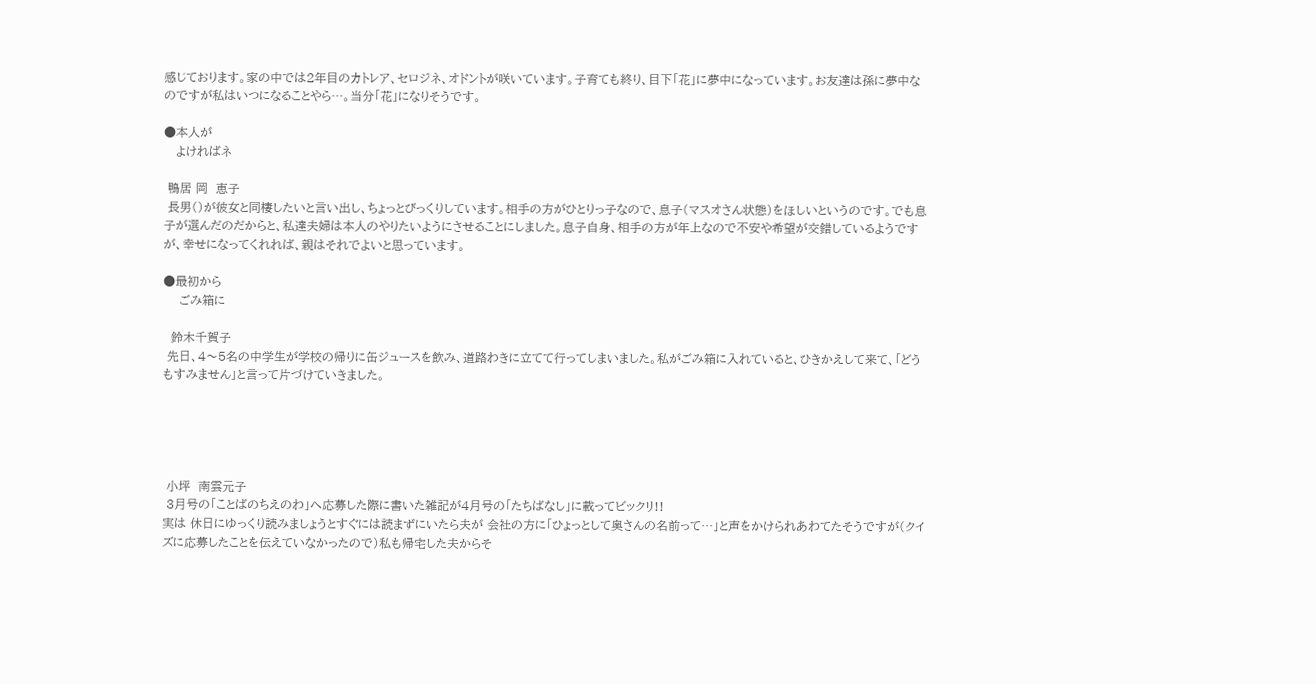感じております。家の中では2年目のカトレア、セロジネ、オドントが咲いています。子育ても終り、目下「花」に夢中になっています。お友達は孫に夢中なのですが私はいつになることやら…。当分「花」になりそうです。

●本人が
   よければネ

 鴨居 岡  恵子
 長男()が彼女と同棲したいと言い出し、ちょっとびっくりしています。相手の方がひとりっ子なので、息子(マスオさん状態)をほしいというのです。でも息子が選んだのだからと、私達夫婦は本人のやりたいようにさせることにしました。息子自身、相手の方が年上なので不安や希望が交錯しているようですが、幸せになってくれれば、親はそれでよいと思っています。

●最初から
    ごみ箱に

  鈴木千賀子
 先日、4〜5名の中学生が学校の帰りに缶ジュースを飲み、道路わきに立てて行ってしまいました。私がごみ箱に入れていると、ひきかえして来て、「どうもすみません」と言って片づけていきました。





 小坪  南雲元子
 3月号の「ことばのちえのわ」へ応募した際に書いた雑記が4月号の「たちばなし」に載ってビックリ!!
実は 休日にゆっくり読みましょうとすぐには読まずにいたら夫が 会社の方に「ひょっとして奥さんの名前って…」と声をかけられあわてたそうですが(クイズに応募したことを伝えていなかったので)私も帰宅した夫からそ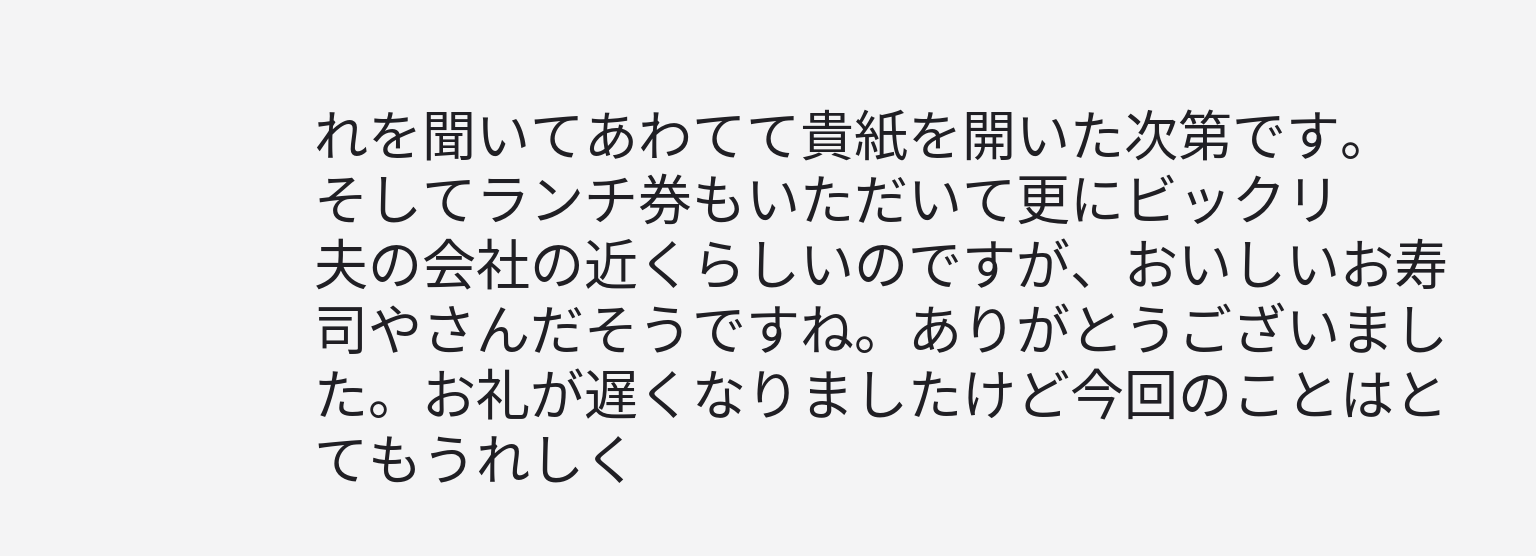れを聞いてあわてて貴紙を開いた次第です。
そしてランチ券もいただいて更にビックリ
夫の会社の近くらしいのですが、おいしいお寿司やさんだそうですね。ありがとうございました。お礼が遅くなりましたけど今回のことはとてもうれしく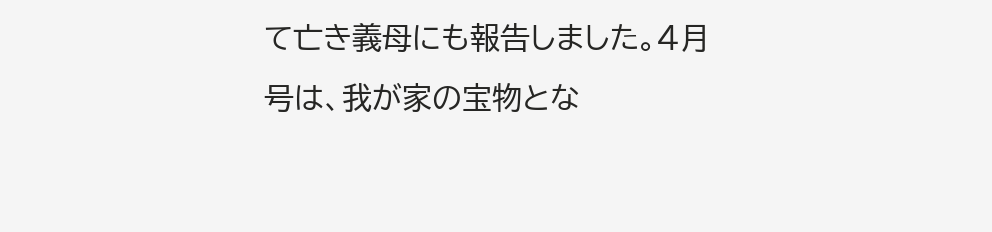て亡き義母にも報告しました。4月号は、我が家の宝物とな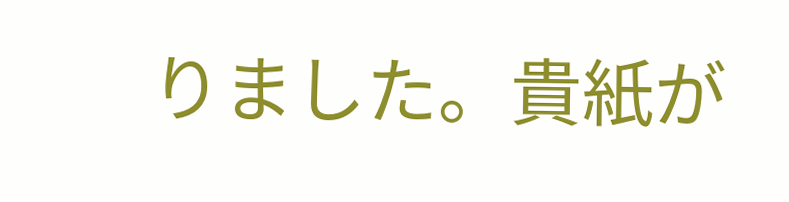りました。貴紙が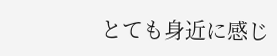とても身近に感じ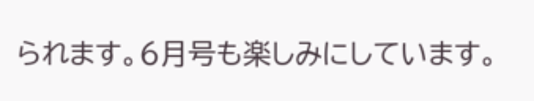られます。6月号も楽しみにしています。